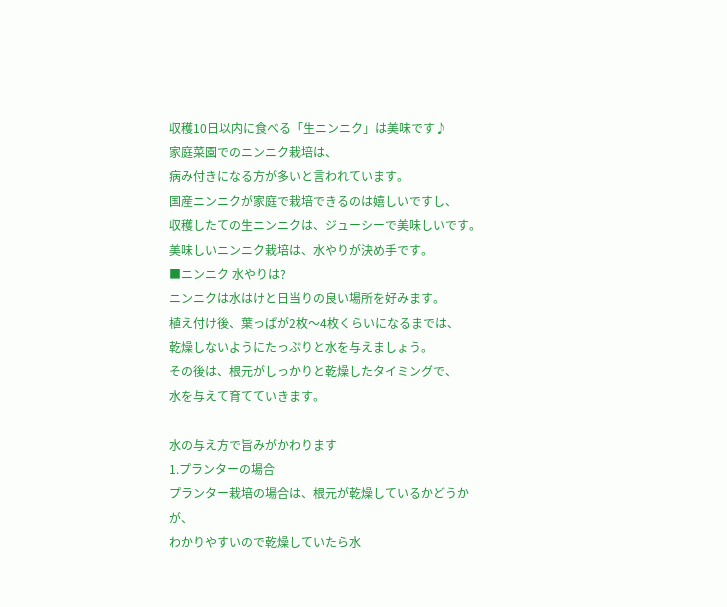収穫10日以内に食べる「生ニンニク」は美味です♪
家庭菜園でのニンニク栽培は、
病み付きになる方が多いと言われています。
国産ニンニクが家庭で栽培できるのは嬉しいですし、
収穫したての生ニンニクは、ジューシーで美味しいです。
美味しいニンニク栽培は、水やりが決め手です。
■ニンニク 水やりは?
ニンニクは水はけと日当りの良い場所を好みます。
植え付け後、葉っぱが2枚〜4枚くらいになるまでは、
乾燥しないようにたっぷりと水を与えましょう。
その後は、根元がしっかりと乾燥したタイミングで、
水を与えて育てていきます。

水の与え方で旨みがかわります
1.プランターの場合
プランター栽培の場合は、根元が乾燥しているかどうかが、
わかりやすいので乾燥していたら水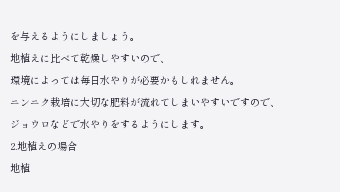を与えるようにしましょう。
地植えに比べて乾燥しやすいので、
環境によっては毎日水やりが必要かもしれません。
ニンニク栽培に大切な肥料が流れてしまいやすいですので、
ジョウロなどで水やりをするようにします。
2.地植えの場合
地植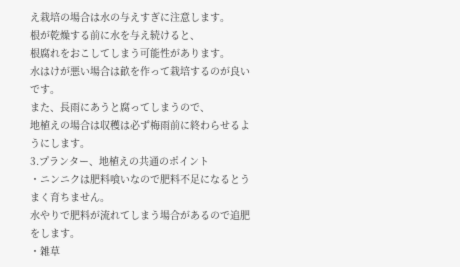え栽培の場合は水の与えすぎに注意します。
根が乾燥する前に水を与え続けると、
根腐れをおこしてしまう可能性があります。
水はけが悪い場合は畝を作って栽培するのが良いです。
また、長雨にあうと腐ってしまうので、
地植えの場合は収穫は必ず梅雨前に終わらせるようにします。
3.プランター、地植えの共通のポイント
・ニンニクは肥料喰いなので肥料不足になるとうまく育ちません。
水やりで肥料が流れてしまう場合があるので追肥をします。
・雑草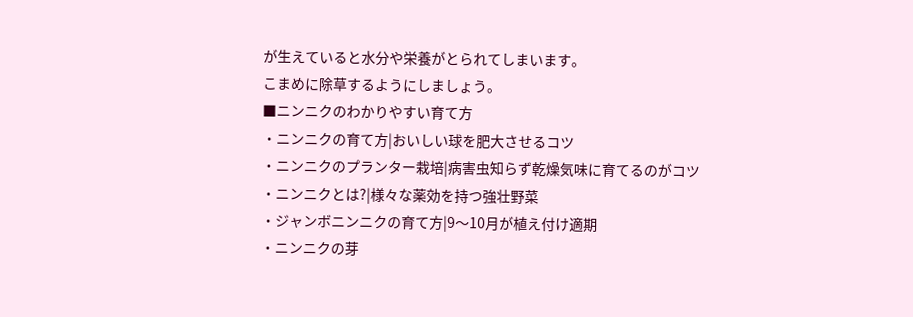が生えていると水分や栄養がとられてしまいます。
こまめに除草するようにしましょう。
■ニンニクのわかりやすい育て方
・ニンニクの育て方|おいしい球を肥大させるコツ
・ニンニクのプランター栽培|病害虫知らず乾燥気味に育てるのがコツ
・ニンニクとは?|様々な薬効を持つ強壮野菜
・ジャンボニンニクの育て方|9〜10月が植え付け適期
・ニンニクの芽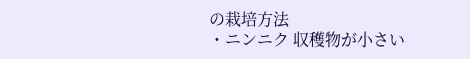の栽培方法
・ニンニク 収穫物が小さい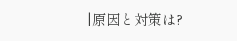|原因と対策は?